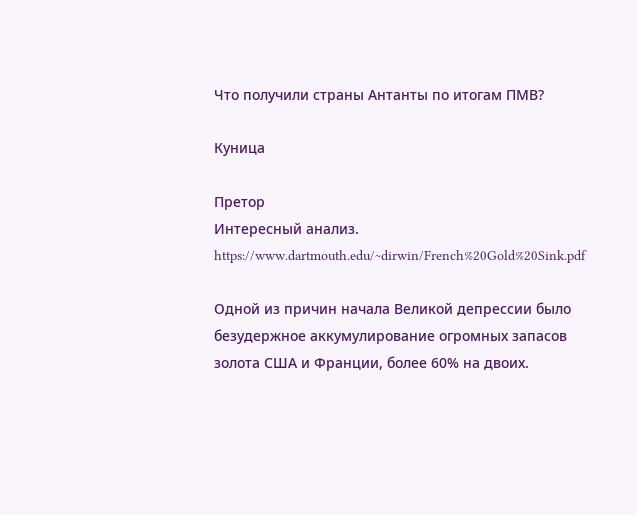Что получили страны Антанты по итогам ПМВ?

Куница

Претор
Интересный анализ. https://www.dartmouth.edu/~dirwin/French%20Gold%20Sink.pdf

Одной из причин начала Великой депрессии было безудержное аккумулирование огромных запасов золота США и Франции, более 60% на двоих.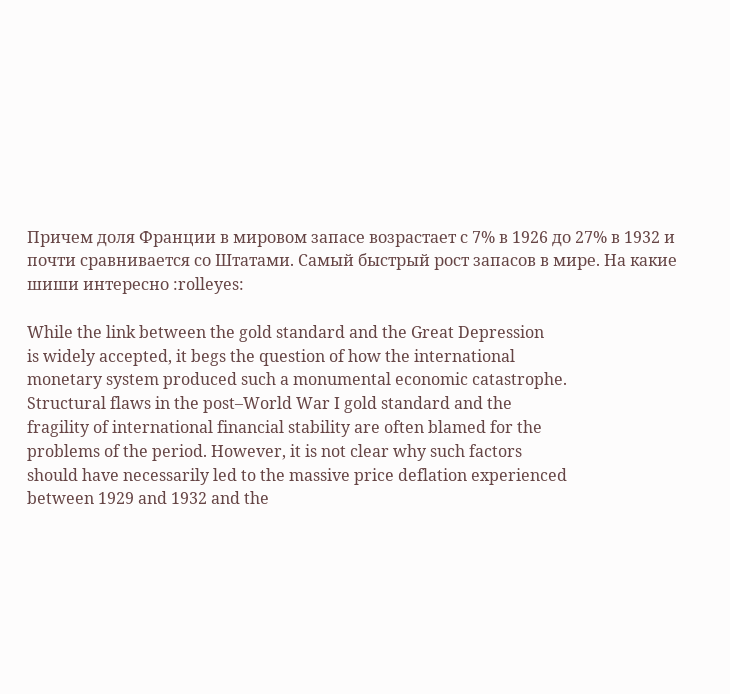Причем доля Франции в мировом запасе возрастает с 7% в 1926 до 27% в 1932 и почти сравнивается со Штатами. Самый быстрый рост запасов в мире. На какие шиши интересно :rolleyes:

While the link between the gold standard and the Great Depression
is widely accepted, it begs the question of how the international
monetary system produced such a monumental economic catastrophe.
Structural flaws in the post–World War I gold standard and the
fragility of international financial stability are often blamed for the
problems of the period. However, it is not clear why such factors
should have necessarily led to the massive price deflation experienced
between 1929 and 1932 and the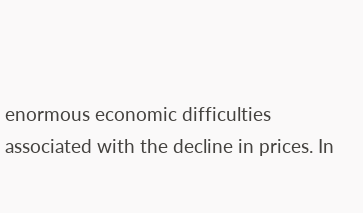enormous economic difficulties
associated with the decline in prices. In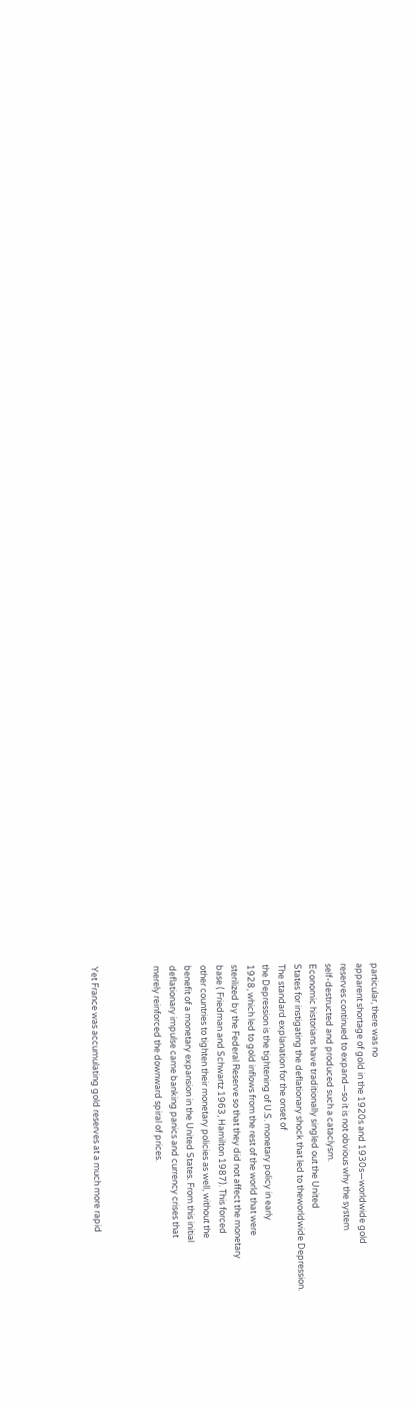particular, there was no
apparent shortage of gold in the 1920s and 1930s—worldwide gold
reserves continued to expand—so it is not obvious why the system
self-destructed and produced such a cataclysm.
Economic historians have traditionally singled out the United
States for instigating the deflationary shock that led to theworldwide Depression.
The standard explanation for the onset of
the Depression is the tightening of U.S. monetary policy in early
1928, which led to gold inflows from the rest of the world that were
sterilized by the Federal Reserve so that they did not affect the monetary
base ( Friedman and Schwartz 1963, Hamilton 1987). This forced
other countries to tighten their monetary policies as well, without the
benefit of a monetary expansion in the United States. From this initial
deflationary impulse came banking panics and currency crises that
merely reinforced the downward spiral of prices.



Yet France was accumulating gold reserves at a much more rapid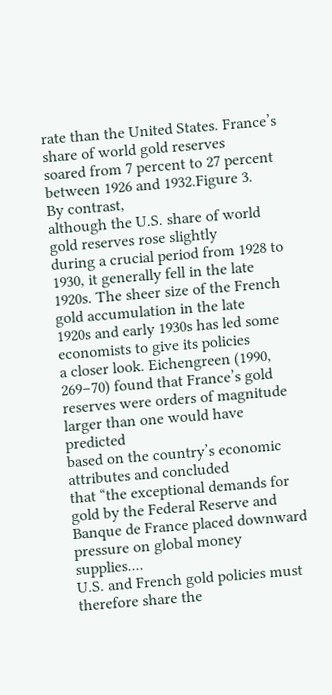rate than the United States. France’s share of world gold reserves
soared from 7 percent to 27 percent between 1926 and 1932.Figure 3.
By contrast,
although the U.S. share of world gold reserves rose slightly
during a crucial period from 1928 to 1930, it generally fell in the late
1920s. The sheer size of the French gold accumulation in the late
1920s and early 1930s has led some economists to give its policies
a closer look. Eichengreen (1990, 269–70) found that France’s gold
reserves were orders of magnitude larger than one would have predicted
based on the country’s economic attributes and concluded
that “the exceptional demands for gold by the Federal Reserve and Banque de France placed downward pressure on global money supplies....
U.S. and French gold policies must therefore share the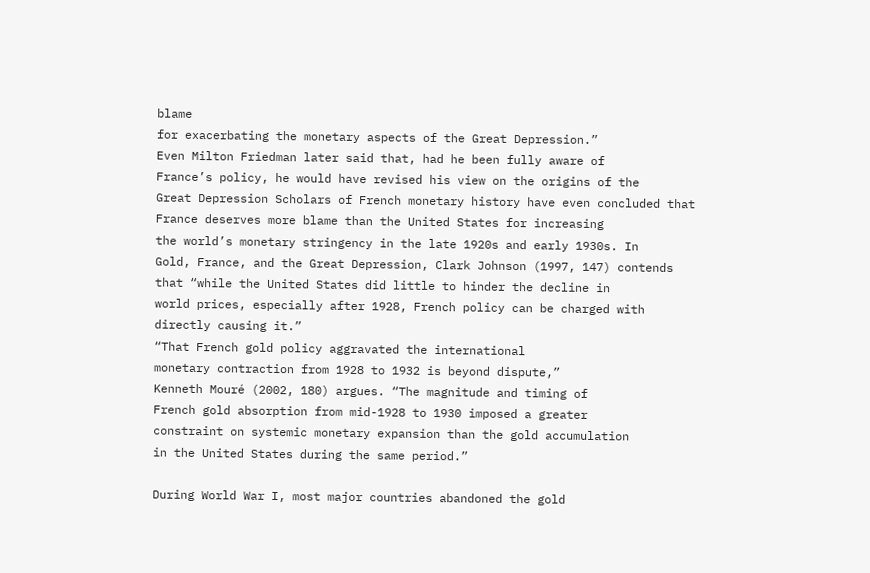blame
for exacerbating the monetary aspects of the Great Depression.”
Even Milton Friedman later said that, had he been fully aware of
France’s policy, he would have revised his view on the origins of the
Great Depression Scholars of French monetary history have even concluded that
France deserves more blame than the United States for increasing
the world’s monetary stringency in the late 1920s and early 1930s. In
Gold, France, and the Great Depression, Clark Johnson (1997, 147) contends
that “while the United States did little to hinder the decline in
world prices, especially after 1928, French policy can be charged with
directly causing it.”
“That French gold policy aggravated the international
monetary contraction from 1928 to 1932 is beyond dispute,”
Kenneth Mouré (2002, 180) argues. “The magnitude and timing of
French gold absorption from mid-1928 to 1930 imposed a greater
constraint on systemic monetary expansion than the gold accumulation
in the United States during the same period.”

During World War I, most major countries abandoned the gold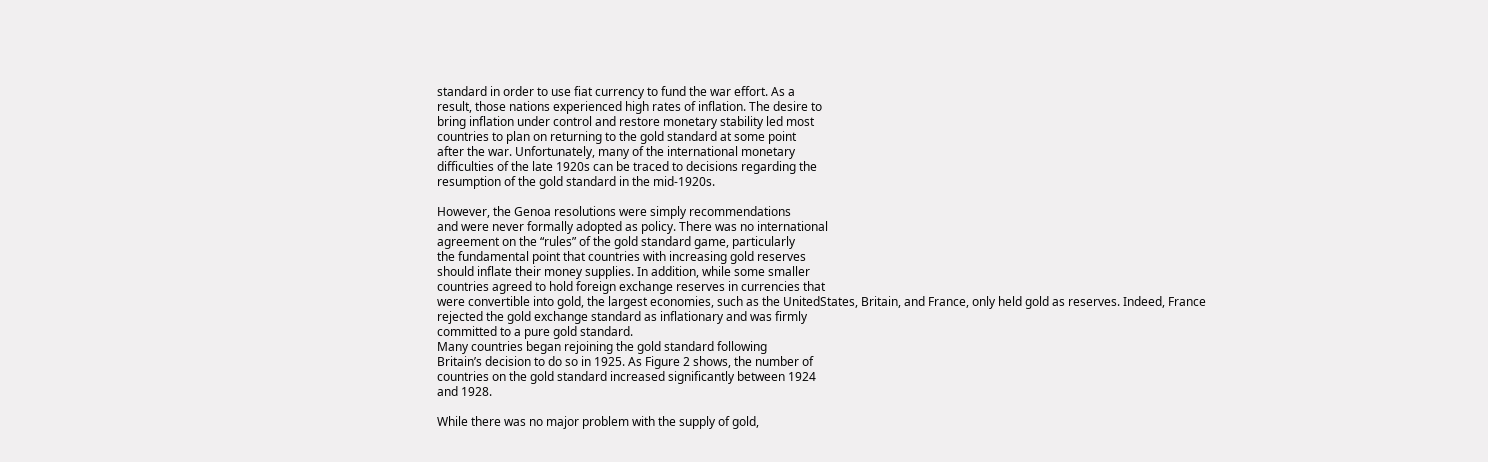standard in order to use fiat currency to fund the war effort. As a
result, those nations experienced high rates of inflation. The desire to
bring inflation under control and restore monetary stability led most
countries to plan on returning to the gold standard at some point
after the war. Unfortunately, many of the international monetary
difficulties of the late 1920s can be traced to decisions regarding the
resumption of the gold standard in the mid-1920s.

However, the Genoa resolutions were simply recommendations
and were never formally adopted as policy. There was no international
agreement on the “rules” of the gold standard game, particularly
the fundamental point that countries with increasing gold reserves
should inflate their money supplies. In addition, while some smaller
countries agreed to hold foreign exchange reserves in currencies that
were convertible into gold, the largest economies, such as the UnitedStates, Britain, and France, only held gold as reserves. Indeed, France
rejected the gold exchange standard as inflationary and was firmly
committed to a pure gold standard.
Many countries began rejoining the gold standard following
Britain’s decision to do so in 1925. As Figure 2 shows, the number of
countries on the gold standard increased significantly between 1924
and 1928.

While there was no major problem with the supply of gold,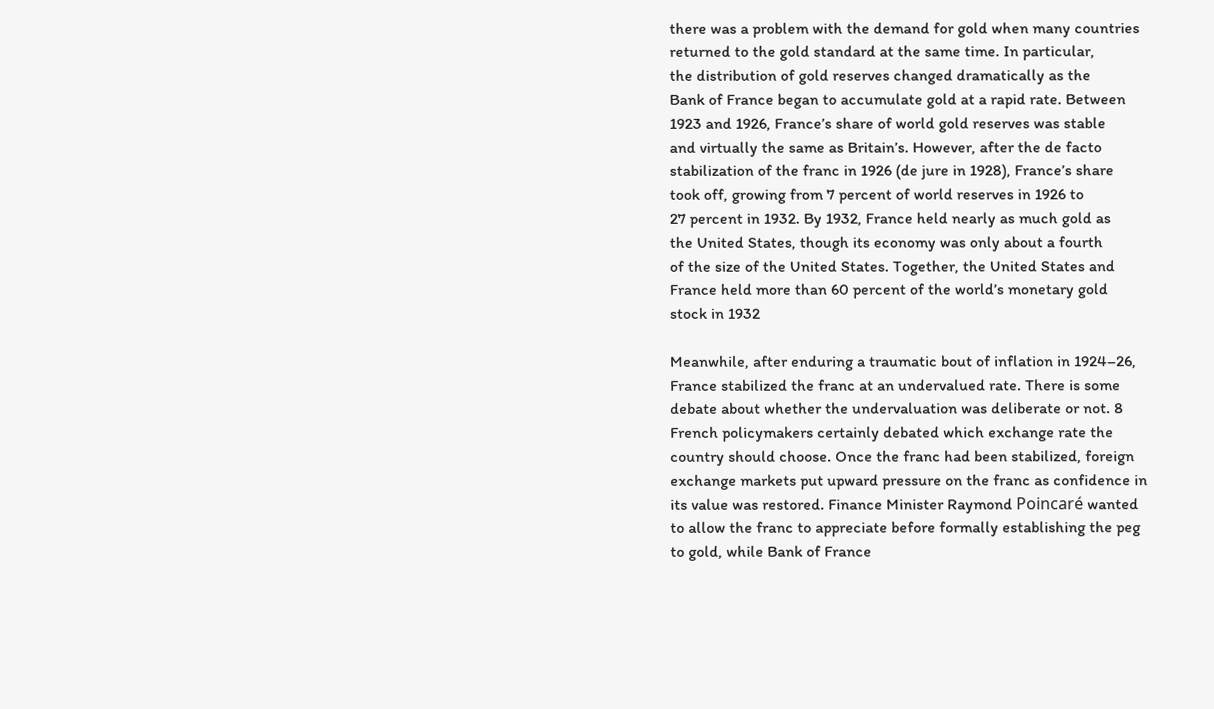there was a problem with the demand for gold when many countries
returned to the gold standard at the same time. In particular,
the distribution of gold reserves changed dramatically as the
Bank of France began to accumulate gold at a rapid rate. Between
1923 and 1926, France’s share of world gold reserves was stable
and virtually the same as Britain’s. However, after the de facto
stabilization of the franc in 1926 (de jure in 1928), France’s share
took off, growing from 7 percent of world reserves in 1926 to
27 percent in 1932. By 1932, France held nearly as much gold as
the United States, though its economy was only about a fourth
of the size of the United States. Together, the United States and
France held more than 60 percent of the world’s monetary gold
stock in 1932

Meanwhile, after enduring a traumatic bout of inflation in 1924–26,
France stabilized the franc at an undervalued rate. There is some
debate about whether the undervaluation was deliberate or not. 8
French policymakers certainly debated which exchange rate the
country should choose. Once the franc had been stabilized, foreign
exchange markets put upward pressure on the franc as confidence in
its value was restored. Finance Minister Raymond Poincaré wanted
to allow the franc to appreciate before formally establishing the peg
to gold, while Bank of France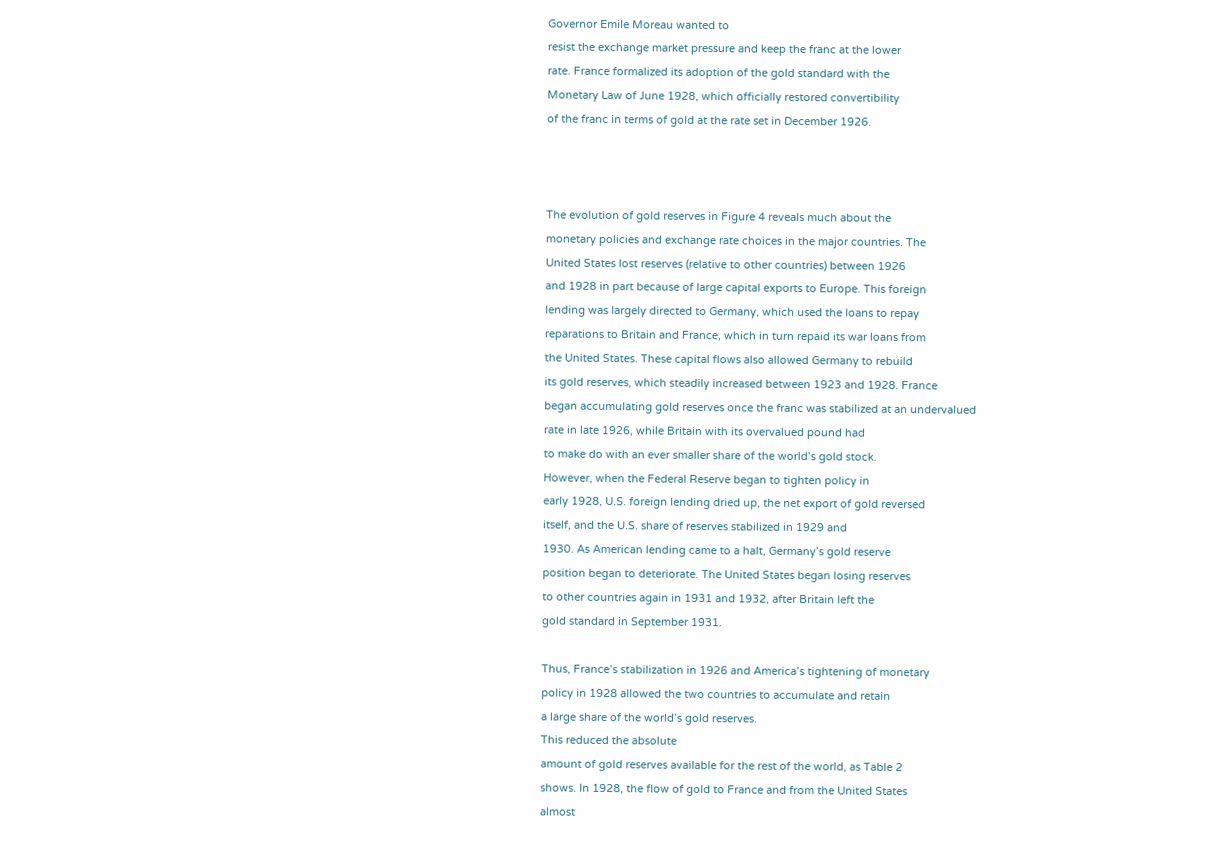Governor Emile Moreau wanted to
resist the exchange market pressure and keep the franc at the lower
rate. France formalized its adoption of the gold standard with the
Monetary Law of June 1928, which officially restored convertibility
of the franc in terms of gold at the rate set in December 1926.



The evolution of gold reserves in Figure 4 reveals much about the
monetary policies and exchange rate choices in the major countries. The
United States lost reserves (relative to other countries) between 1926
and 1928 in part because of large capital exports to Europe. This foreign
lending was largely directed to Germany, which used the loans to repay
reparations to Britain and France, which in turn repaid its war loans from
the United States. These capital flows also allowed Germany to rebuild
its gold reserves, which steadily increased between 1923 and 1928. France
began accumulating gold reserves once the franc was stabilized at an undervalued
rate in late 1926, while Britain with its overvalued pound had
to make do with an ever smaller share of the world’s gold stock.
However, when the Federal Reserve began to tighten policy in
early 1928, U.S. foreign lending dried up, the net export of gold reversed
itself, and the U.S. share of reserves stabilized in 1929 and
1930. As American lending came to a halt, Germany’s gold reserve
position began to deteriorate. The United States began losing reserves
to other countries again in 1931 and 1932, after Britain left the
gold standard in September 1931.

Thus, France’s stabilization in 1926 and America’s tightening of monetary
policy in 1928 allowed the two countries to accumulate and retain
a large share of the world’s gold reserves.
This reduced the absolute
amount of gold reserves available for the rest of the world, as Table 2
shows. In 1928, the flow of gold to France and from the United States
almost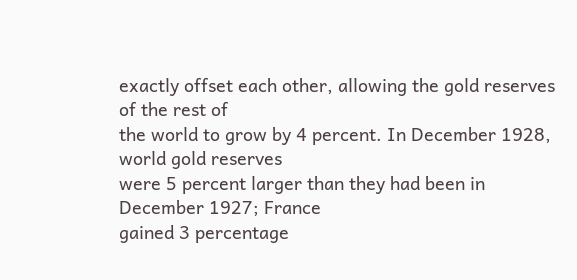exactly offset each other, allowing the gold reserves of the rest of
the world to grow by 4 percent. In December 1928, world gold reserves
were 5 percent larger than they had been in December 1927; France
gained 3 percentage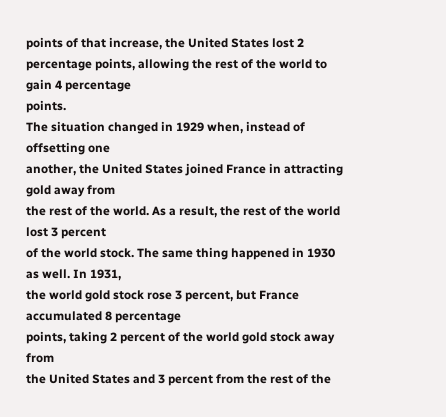points of that increase, the United States lost 2
percentage points, allowing the rest of the world to gain 4 percentage
points.
The situation changed in 1929 when, instead of offsetting one
another, the United States joined France in attracting gold away from
the rest of the world. As a result, the rest of the world lost 3 percent
of the world stock. The same thing happened in 1930 as well. In 1931,
the world gold stock rose 3 percent, but France accumulated 8 percentage
points, taking 2 percent of the world gold stock away from
the United States and 3 percent from the rest of the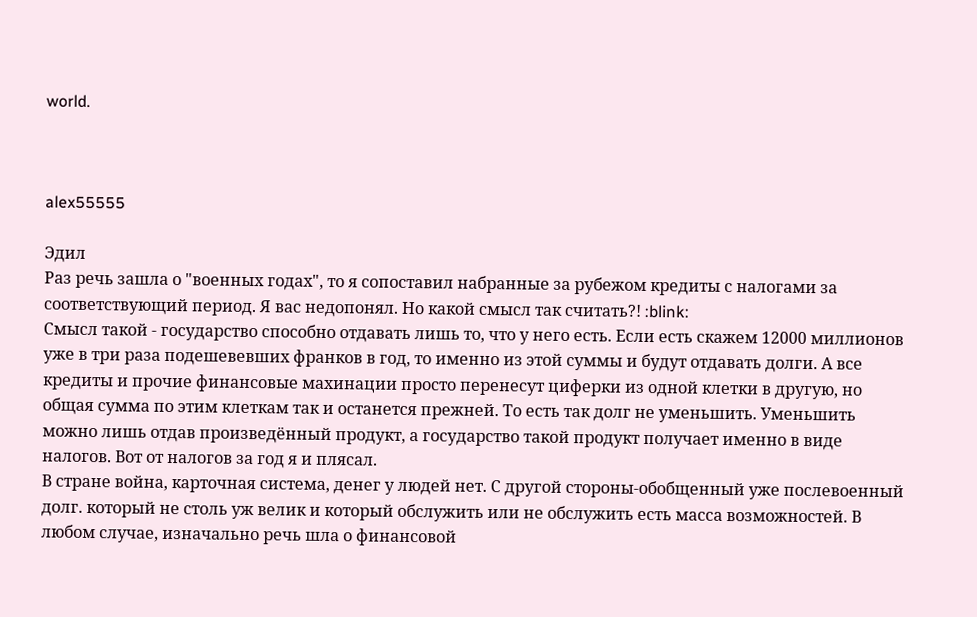world.



alex55555

Эдил
Раз речь зашла о "военных годах", то я сопоставил набранные за рубежом кредиты с налогами за соответствующий период. Я вас недопонял. Но какой смысл так считать?! :blink:
Смысл такой - государство способно отдавать лишь то, что у него есть. Если есть скажем 12000 миллионов уже в три раза подешевевших франков в год, то именно из этой суммы и будут отдавать долги. А все кредиты и прочие финансовые махинации просто перенесут циферки из одной клетки в другую, но общая сумма по этим клеткам так и останется прежней. То есть так долг не уменьшить. Уменьшить можно лишь отдав произведённый продукт, а государство такой продукт получает именно в виде налогов. Вот от налогов за год я и плясал.
В стране война, карточная система, денег у людей нет. С другой стороны-обобщенный уже послевоенный долг. который не столь уж велик и который обслужить или не обслужить есть масса возможностей. В любом случае, изначально речь шла о финансовой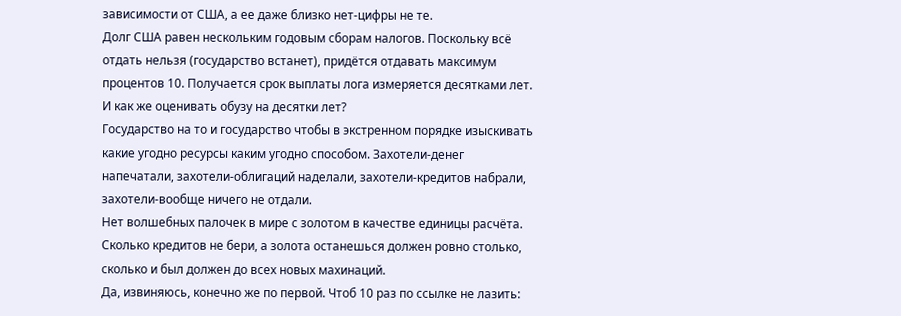зависимости от США, а ее даже близко нет-цифры не те.
Долг США равен нескольким годовым сборам налогов. Поскольку всё отдать нельзя (государство встанет), придётся отдавать максимум процентов 10. Получается срок выплаты лога измеряется десятками лет. И как же оценивать обузу на десятки лет?
Государство на то и государство чтобы в экстренном порядке изыскивать какие угодно ресурсы каким угодно способом. Захотели-денег напечатали, захотели-облигаций наделали, захотели-кредитов набрали, захотели-вообще ничего не отдали.
Нет волшебных палочек в мире с золотом в качестве единицы расчёта. Сколько кредитов не бери, а золота останешься должен ровно столько, сколько и был должен до всех новых махинаций.
Да, извиняюсь, конечно же по первой. Чтоб 10 раз по ссылке не лазить: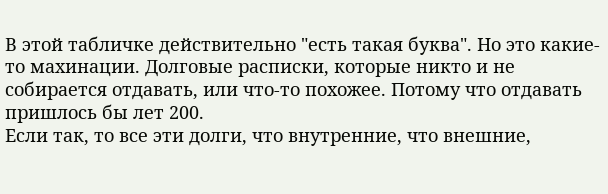В этой табличке действительно "есть такая буква". Но это какие-то махинации. Долговые расписки, которые никто и не собирается отдавать, или что-то похожее. Потому что отдавать пришлось бы лет 200.
Если так, то все эти долги, что внутренние, что внешние,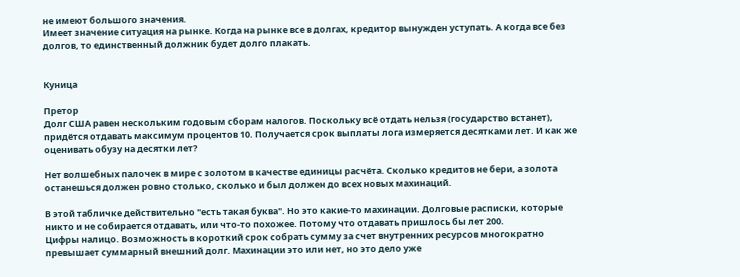не имеют большого значения.
Имеет значение ситуация на рынке. Когда на рынке все в долгах, кредитор вынужден уступать. А когда все без долгов, то единственный должник будет долго плакать.


Куница

Претор
Долг США равен нескольким годовым сборам налогов. Поскольку всё отдать нельзя (государство встанет), придётся отдавать максимум процентов 10. Получается срок выплаты лога измеряется десятками лет. И как же оценивать обузу на десятки лет?

Нет волшебных палочек в мире с золотом в качестве единицы расчёта. Сколько кредитов не бери, а золота останешься должен ровно столько, сколько и был должен до всех новых махинаций.

В этой табличке действительно "есть такая буква". Но это какие-то махинации. Долговые расписки, которые никто и не собирается отдавать, или что-то похожее. Потому что отдавать пришлось бы лет 200.
Цифры налицо. Возможность в короткий срок собрать сумму за счет внутренних ресурсов многократно превышает суммарный внешний долг. Махинации это или нет, но это дело уже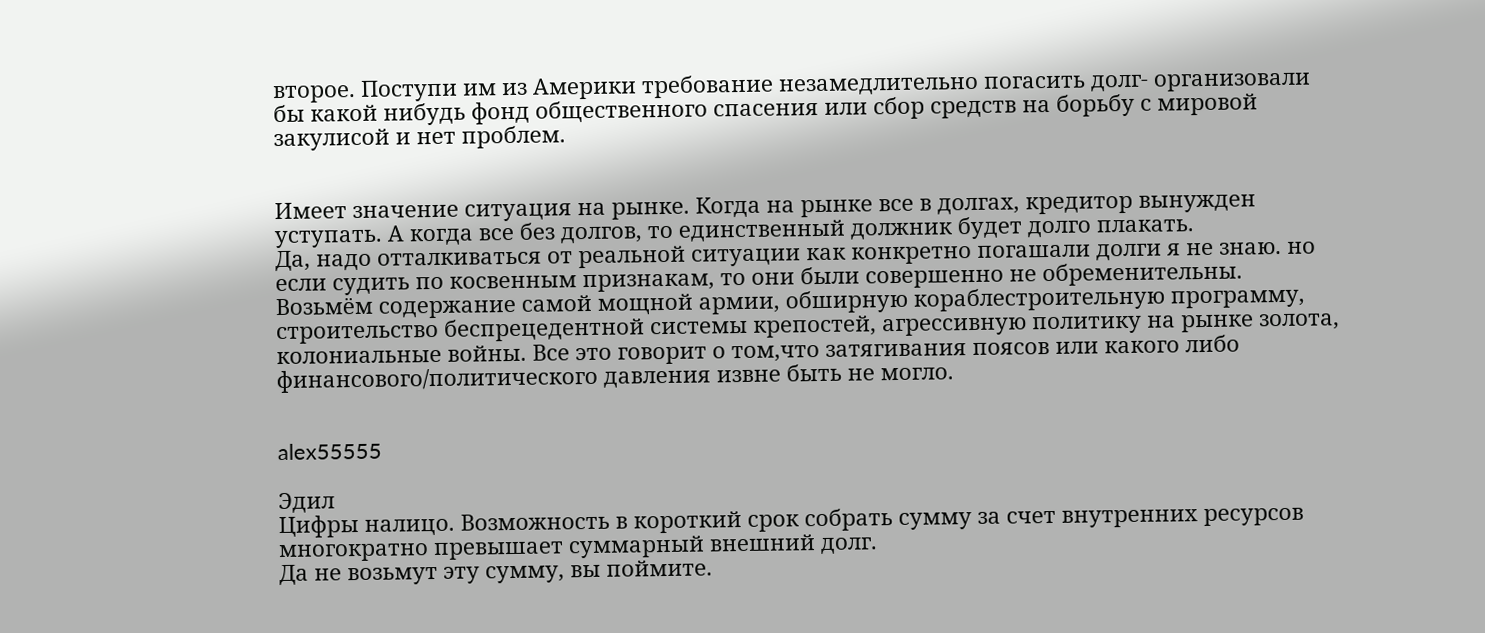второе. Поступи им из Америки требование незамедлительно погасить долг- организовали бы какой нибудь фонд общественного спасения или сбор средств на борьбу с мировой закулисой и нет проблем.


Имеет значение ситуация на рынке. Когда на рынке все в долгах, кредитор вынужден уступать. А когда все без долгов, то единственный должник будет долго плакать.
Да, надо отталкиваться от реальной ситуации как конкретно погашали долги я не знаю. но если судить по косвенным признакам, то они были совершенно не обременительны. Возьмём содержание самой мощной армии, обширную кораблестроительную программу, строительство беспрецедентной системы крепостей, агрессивную политику на рынке золота, колониальные войны. Все это говорит о том,что затягивания поясов или какого либо финансового/политического давления извне быть не могло.


alex55555

Эдил
Цифры налицо. Возможность в короткий срок собрать сумму за счет внутренних ресурсов многократно превышает суммарный внешний долг.
Да не возьмут эту сумму, вы поймите.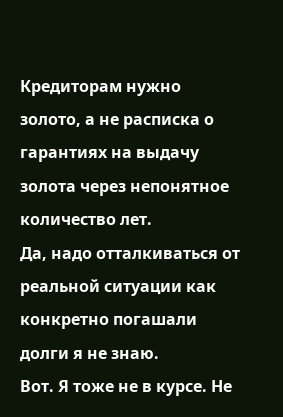Кредиторам нужно золото, а не расписка о гарантиях на выдачу золота через непонятное количество лет.
Да, надо отталкиваться от реальной ситуации как конкретно погашали долги я не знаю.
Вот. Я тоже не в курсе. Не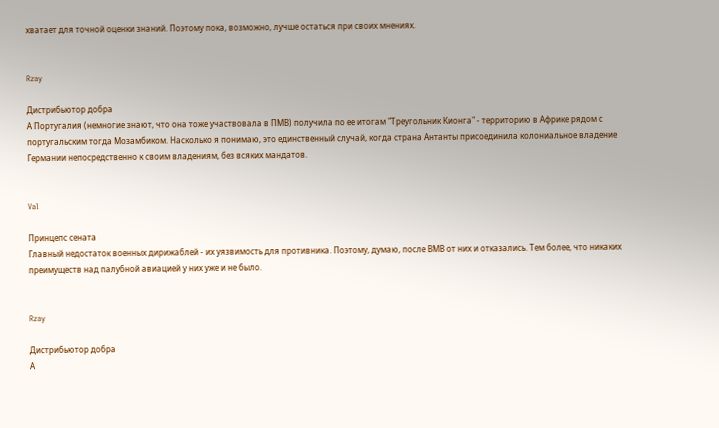хватает для точной оценки знаний. Поэтому пока, возможно, лучше остаться при своих мнениях.


Rzay

Дистрибьютор добра
А Португалия (немногие знают, что она тоже участвовала в ПМВ) получила по ее итогам "Треугольник Кионга" - территорию в Африке рядом с португальским тогда Мозамбиком. Насколько я понимаю, это единственный случай, когда страна Антанты присоединила колониальное владение Германии непосредственно к своим владениям, без всяких мандатов.


Val

Принцепс сената
Главный недостаток военных дирижаблей - их уязвимость для противника. Поэтому, думаю, после ВМВ от них и отказались. Тем более, что никаких преимуществ над палубной авиацией у них уже и не было.


Rzay

Дистрибьютор добра
А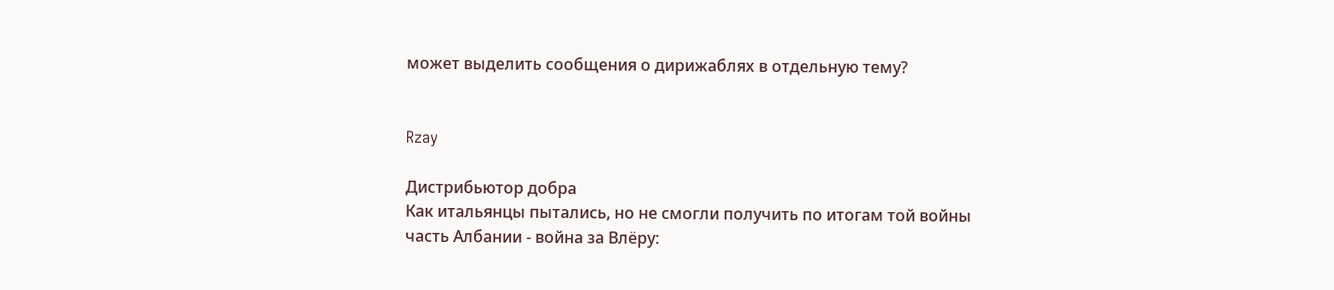может выделить сообщения о дирижаблях в отдельную тему?


Rzay

Дистрибьютор добра
Как итальянцы пытались, но не смогли получить по итогам той войны часть Албании - война за Влёру: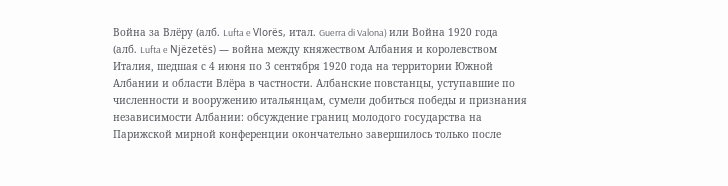Война за Влёру (алб. Lufta e Vlorës, итал. Guerra di Valona) или Война 1920 года (алб. Lufta e Njëzetës) — война между княжеством Албания и королевством Италия, шедшая с 4 июня по 3 сентября 1920 года на территории Южной Албании и области Влёра в частности. Албанские повстанцы, уступавшие по численности и вооружению итальянцам, сумели добиться победы и признания независимости Албании: обсуждение границ молодого государства на Парижской мирной конференции окончательно завершилось только после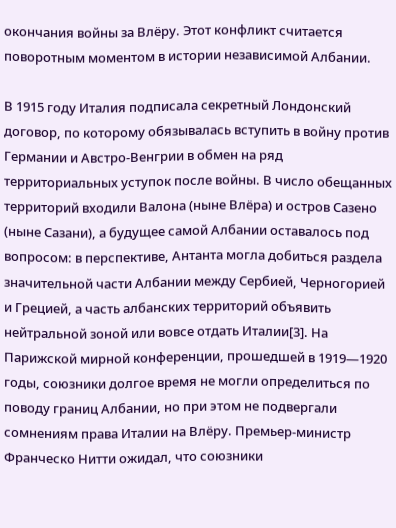окончания войны за Влёру. Этот конфликт считается поворотным моментом в истории независимой Албании.

В 1915 году Италия подписала секретный Лондонский договор, по которому обязывалась вступить в войну против Германии и Австро-Венгрии в обмен на ряд территориальных уступок после войны. В число обещанных территорий входили Валона (ныне Влёра) и остров Сазено (ныне Сазани), а будущее самой Албании оставалось под вопросом: в перспективе, Антанта могла добиться раздела значительной части Албании между Сербией, Черногорией и Грецией, а часть албанских территорий объявить нейтральной зоной или вовсе отдать Италии[3]. На Парижской мирной конференции, прошедшей в 1919—1920 годы, союзники долгое время не могли определиться по поводу границ Албании, но при этом не подвергали сомнениям права Италии на Влёру. Премьер-министр Франческо Нитти ожидал, что союзники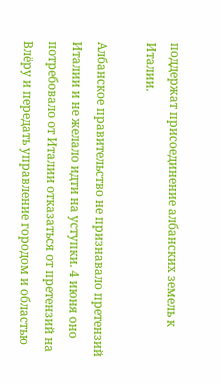поддержат присоединение албанских земель к Италии.

Албанское правительство не признавало претензий Италии и не желало идти на уступки. 4 июня оно потребовало от Италии отказаться от претензий на Влёру и передать управление городом и областью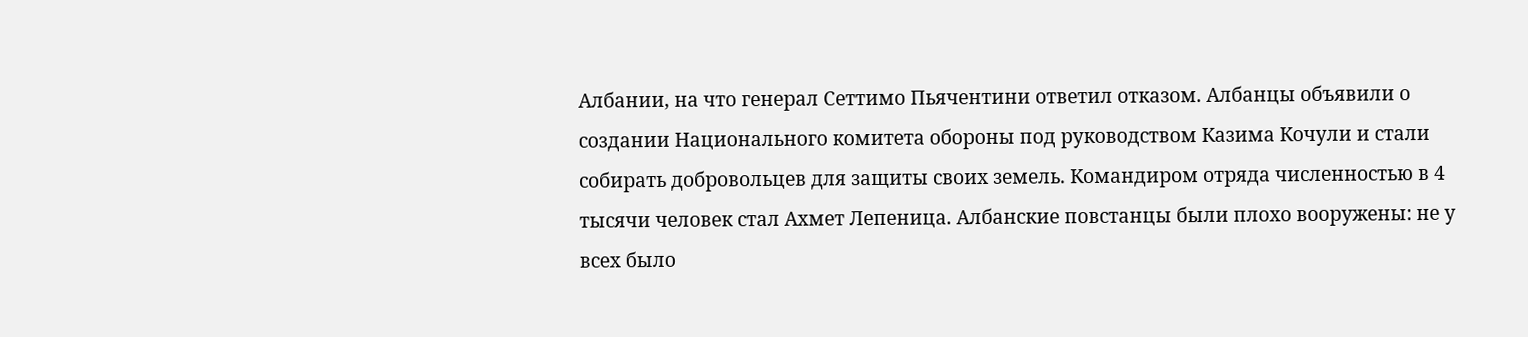Албании, на что генерал Сеттимо Пьячентини ответил отказом. Албанцы объявили о создании Национального комитета обороны под руководством Казима Кочули и стали собирать добровольцев для защиты своих земель. Командиром отряда численностью в 4 тысячи человек стал Ахмет Лепеница. Албанские повстанцы были плохо вооружены: не у всех было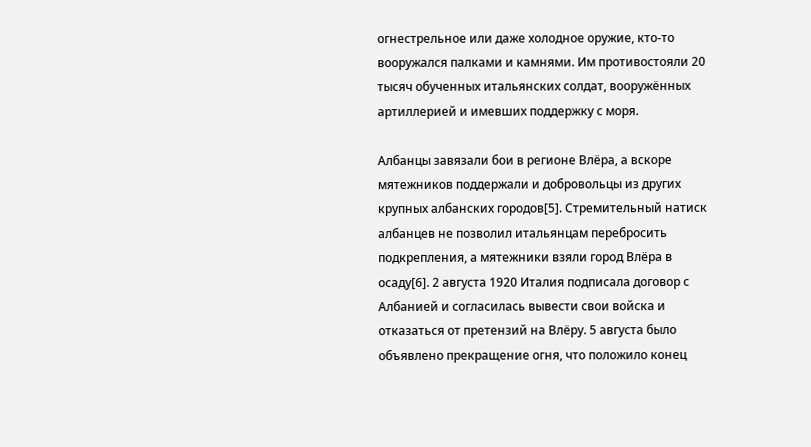огнестрельное или даже холодное оружие, кто-то вооружался палками и камнями. Им противостояли 20 тысяч обученных итальянских солдат, вооружённых артиллерией и имевших поддержку с моря.

Албанцы завязали бои в регионе Влёра, а вскоре мятежников поддержали и добровольцы из других крупных албанских городов[5]. Стремительный натиск албанцев не позволил итальянцам перебросить подкрепления, а мятежники взяли город Влёра в осаду[6]. 2 августа 1920 Италия подписала договор с Албанией и согласилась вывести свои войска и отказаться от претензий на Влёру. 5 августа было объявлено прекращение огня, что положило конец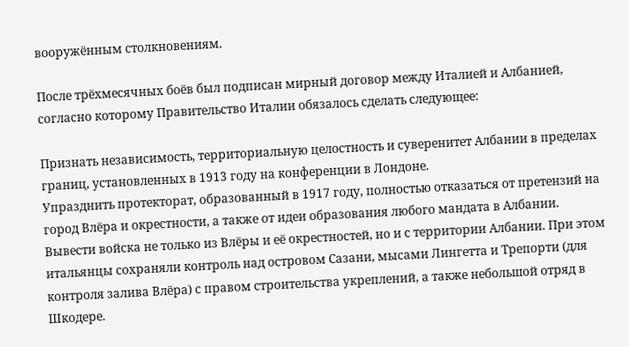вооружённым столкновениям.

После трёхмесячных боёв был подписан мирный договор между Италией и Албанией, согласно которому Правительство Италии обязалось сделать следующее:

Признать независимость, территориальную целостность и суверенитет Албании в пределах границ, установленных в 1913 году на конференции в Лондоне.
Упразднить протекторат, образованный в 1917 году, полностью отказаться от претензий на город Влёра и окрестности, а также от идеи образования любого мандата в Албании.
Вывести войска не только из Влёры и её окрестностей, но и с территории Албании. При этом итальянцы сохраняли контроль над островом Сазани, мысами Лингетта и Трепорти (для контроля залива Влёра) с правом строительства укреплений, а также небольшой отряд в Шкодере.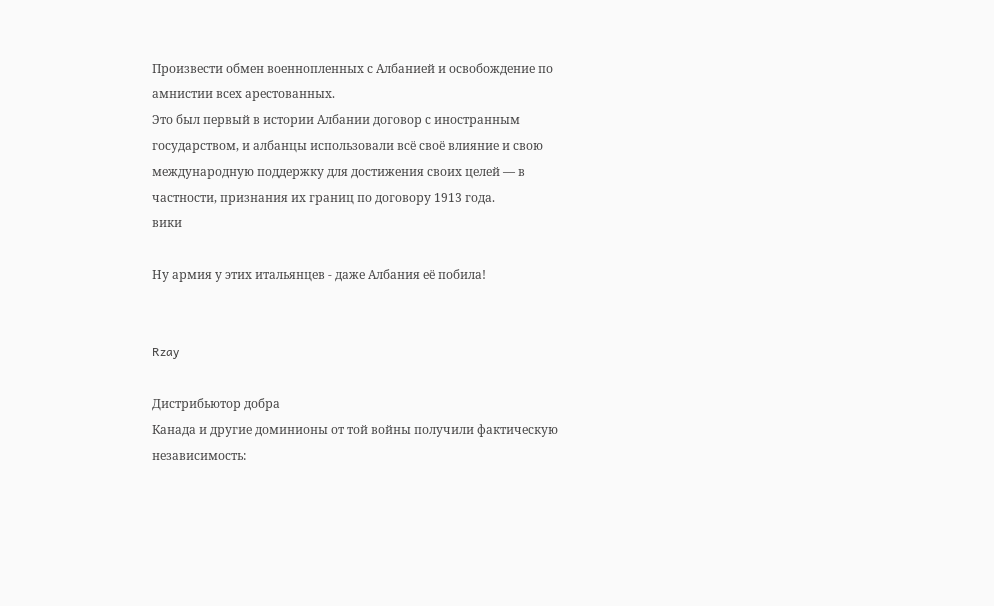Произвести обмен военнопленных с Албанией и освобождение по амнистии всех арестованных.
Это был первый в истории Албании договор с иностранным государством, и албанцы использовали всё своё влияние и свою международную поддержку для достижения своих целей — в частности, признания их границ по договору 1913 года.
вики

Ну армия у этих итальянцев - даже Албания её побила!


Rzay

Дистрибьютор добра
Канада и другие доминионы от той войны получили фактическую независимость: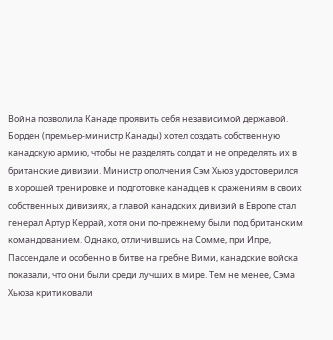Война позволила Канаде проявить себя независимой державой. Борден (премьер-министр Канады) хотел создать собственную канадскую армию, чтобы не разделять солдат и не определять их в британские дивизии. Министр ополчения Сэм Хьюз удостоверился в хорошей тренировке и подготовке канадцев к сражениям в своих собственных дивизиях, а главой канадских дивизий в Европе стал генерал Артур Керрай, хотя они по-прежнему были под британским командованием. Однако, отличившись на Сомме, при Ипре, Пассендале и особенно в битве на гребне Вими, канадские войска показали, что они были среди лучших в мире. Тем не менее, Сэма Хьюза критиковали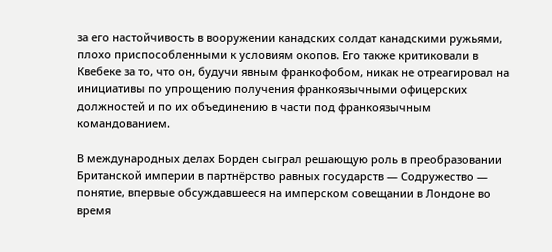за его настойчивость в вооружении канадских солдат канадскими ружьями, плохо приспособленными к условиям окопов. Его также критиковали в Квебеке за то, что он, будучи явным франкофобом, никак не отреагировал на инициативы по упрощению получения франкоязычными офицерских должностей и по их объединению в части под франкоязычным командованием.

В международных делах Борден сыграл решающую роль в преобразовании Британской империи в партнёрство равных государств — Содружество — понятие, впервые обсуждавшееся на имперском совещании в Лондоне во время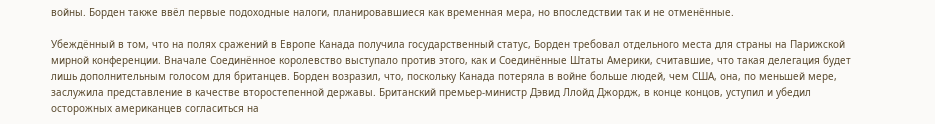войны. Борден также ввёл первые подоходные налоги, планировавшиеся как временная мера, но впоследствии так и не отменённые.

Убеждённый в том, что на полях сражений в Европе Канада получила государственный статус, Борден требовал отдельного места для страны на Парижской мирной конференции. Вначале Соединённое королевство выступало против этого, как и Соединённые Штаты Америки, считавшие, что такая делегация будет лишь дополнительным голосом для британцев. Борден возразил, что, поскольку Канада потеряла в войне больше людей, чем США, она, по меньшей мере, заслужила представление в качестве второстепенной державы. Британский премьер-министр Дэвид Ллойд Джордж, в конце концов, уступил и убедил осторожных американцев согласиться на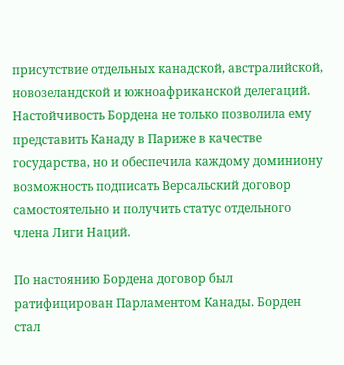присутствие отдельных канадской, австралийской, новозеландской и южноафриканской делегаций. Настойчивость Бордена не только позволила ему представить Канаду в Париже в качестве государства, но и обеспечила каждому доминиону возможность подписать Версальский договор самостоятельно и получить статус отдельного члена Лиги Наций.

По настоянию Бордена договор был ратифицирован Парламентом Канады. Борден стал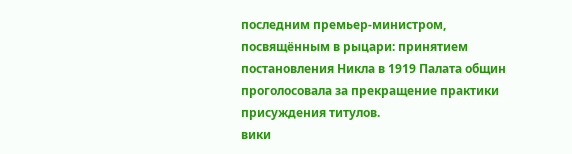последним премьер-министром, посвящённым в рыцари: принятием постановления Никла в 1919 Палата общин проголосовала за прекращение практики присуждения титулов.
вики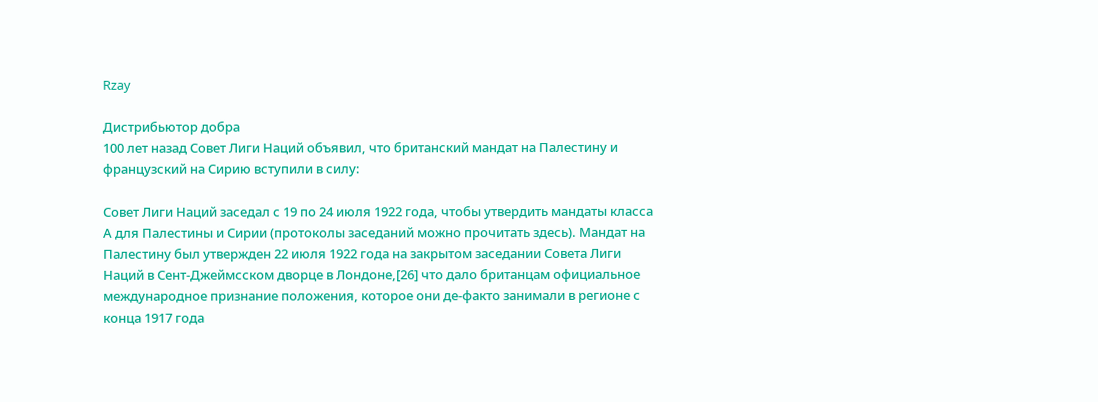Rzay

Дистрибьютор добра
100 лет назад Совет Лиги Наций объявил, что британский мандат на Палестину и французский на Сирию вступили в силу:

Совет Лиги Наций заседал с 19 по 24 июля 1922 года, чтобы утвердить мандаты класса А для Палестины и Сирии (протоколы заседаний можно прочитать здесь). Мандат на Палестину был утвержден 22 июля 1922 года на закрытом заседании Совета Лиги Наций в Сент-Джеймсском дворце в Лондоне,[26] что дало британцам официальное международное признание положения, которое они де-факто занимали в регионе с конца 1917 года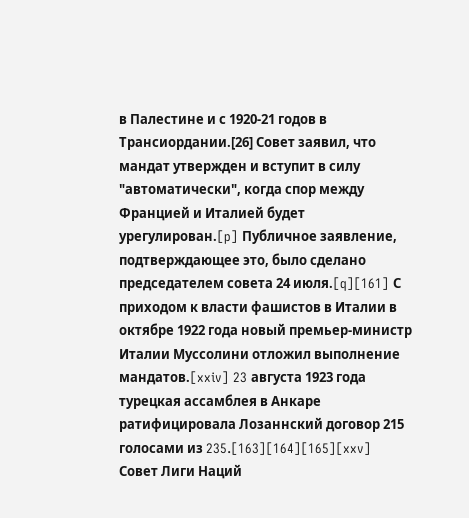в Палестине и с 1920-21 годов в Трансиордании.[26] Совет заявил, что мандат утвержден и вступит в силу "автоматически", когда спор между Францией и Италией будет урегулирован.[p] Публичное заявление, подтверждающее это, было сделано председателем совета 24 июля.[q][161] С приходом к власти фашистов в Италии в октябре 1922 года новый премьер-министр Италии Муссолини отложил выполнение мандатов.[xxiv] 23 августа 1923 года турецкая ассамблея в Анкаре ратифицировала Лозаннский договор 215 голосами из 235.[163][164][165][xxv]
Совет Лиги Наций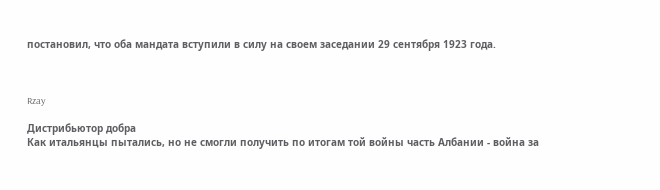постановил, что оба мандата вступили в силу на своем заседании 29 сентября 1923 года.



Rzay

Дистрибьютор добра
Как итальянцы пытались, но не смогли получить по итогам той войны часть Албании - война за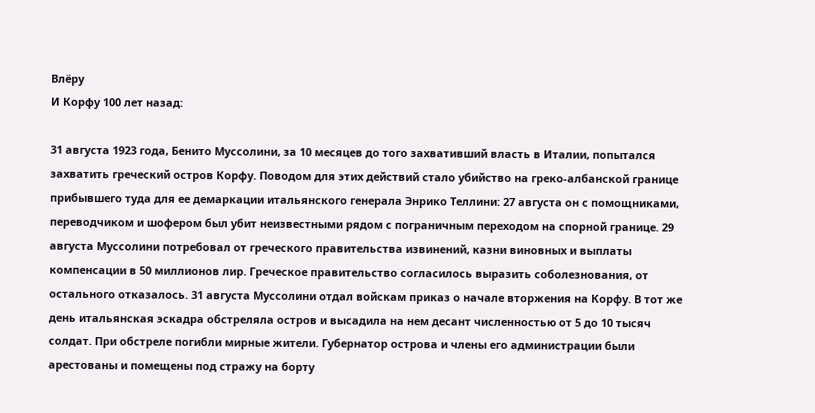Влёру
И Корфу 100 лет назад:

31 августа 1923 года, Бенито Муссолини, за 10 месяцев до того захвативший власть в Италии, попытался захватить греческий остров Корфу. Поводом для этих действий стало убийство на греко-албанской границе прибывшего туда для ее демаркации итальянского генерала Энрико Теллини: 27 августа он с помощниками, переводчиком и шофером был убит неизвестными рядом с пограничным переходом на спорной границе. 29 августа Муссолини потребовал от греческого правительства извинений, казни виновных и выплаты компенсации в 50 миллионов лир. Греческое правительство согласилось выразить соболезнования, от остального отказалось. 31 августа Муссолини отдал войскам приказ о начале вторжения на Корфу. В тот же день итальянская эскадра обстреляла остров и высадила на нем десант численностью от 5 до 10 тысяч солдат. При обстреле погибли мирные жители. Губернатор острова и члены его администрации были арестованы и помещены под стражу на борту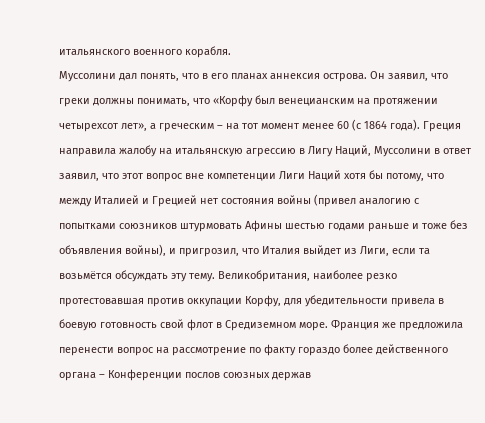итальянского военного корабля.
Муссолини дал понять, что в его планах аннексия острова. Он заявил, что греки должны понимать, что «Корфу был венецианским на протяжении четырехсот лет», а греческим – на тот момент менее 60 (с 1864 года). Греция направила жалобу на итальянскую агрессию в Лигу Наций, Муссолини в ответ заявил, что этот вопрос вне компетенции Лиги Наций хотя бы потому, что между Италией и Грецией нет состояния войны (привел аналогию с попытками союзников штурмовать Афины шестью годами раньше и тоже без объявления войны), и пригрозил, что Италия выйдет из Лиги, если та возьмётся обсуждать эту тему. Великобритания, наиболее резко протестовавшая против оккупации Корфу, для убедительности привела в боевую готовность свой флот в Средиземном море. Франция же предложила перенести вопрос на рассмотрение по факту гораздо более действенного органа – Конференции послов союзных держав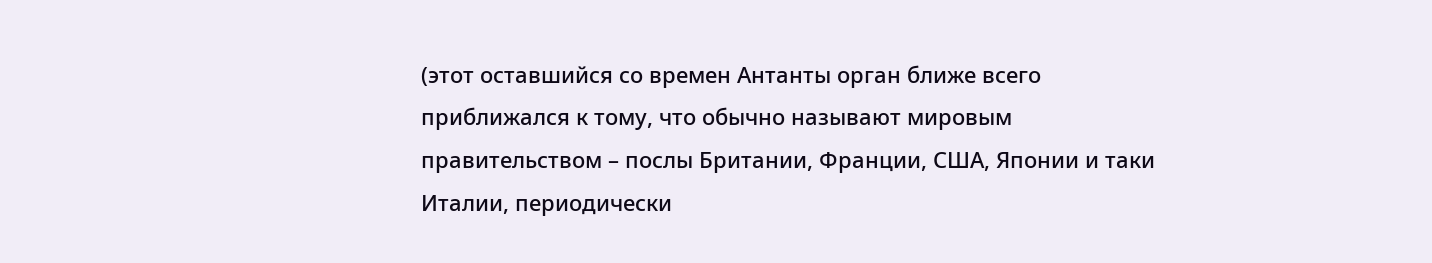(этот оставшийся со времен Антанты орган ближе всего приближался к тому, что обычно называют мировым правительством – послы Британии, Франции, США, Японии и таки Италии, периодически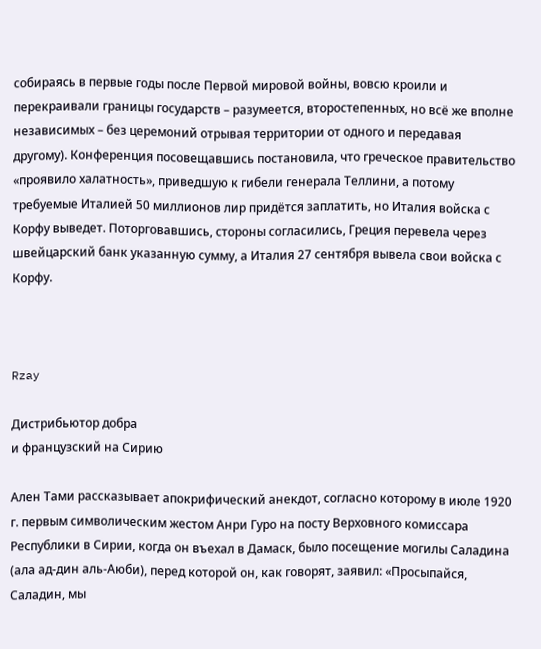собираясь в первые годы после Первой мировой войны, вовсю кроили и перекраивали границы государств – разумеется, второстепенных, но всё же вполне независимых – без церемоний отрывая территории от одного и передавая другому). Конференция посовещавшись постановила, что греческое правительство «проявило халатность», приведшую к гибели генерала Теллини, а потому требуемые Италией 50 миллионов лир придётся заплатить, но Италия войска с Корфу выведет. Поторговавшись, стороны согласились, Греция перевела через швейцарский банк указанную сумму, а Италия 27 сентября вывела свои войска с Корфу.



Rzay

Дистрибьютор добра
и французский на Сирию

Ален Тами рассказывает апокрифический анекдот, согласно которому в июле 1920 г. первым символическим жестом Анри Гуро на посту Верховного комиссара Республики в Сирии, когда он въехал в Дамаск, было посещение могилы Саладина (ала ад-дин аль-Аюби), перед которой он, как говорят, заявил: «Просыпайся, Саладин, мы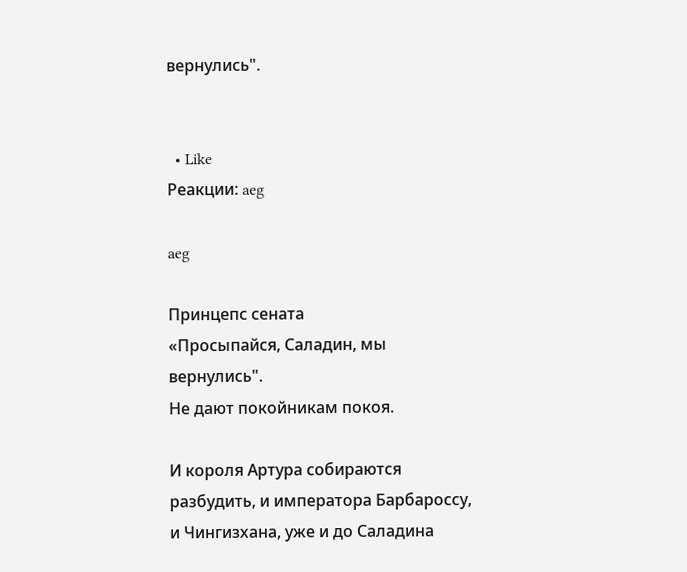вернулись".


  • Like
Реакции: aeg

aeg

Принцепс сената
«Просыпайся, Саладин, мы вернулись".
Не дают покойникам покоя.

И короля Артура собираются разбудить, и императора Барбароссу, и Чингизхана, уже и до Саладина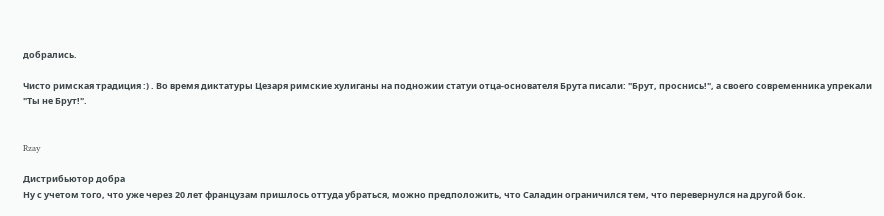добрались.

Чисто римская традиция :) . Во время диктатуры Цезаря римские хулиганы на подножии статуи отца-основателя Брута писали: "Брут, проснись!", а своего современника упрекали "Ты не Брут!".


Rzay

Дистрибьютор добра
Ну с учетом того, что уже через 20 лет французам пришлось оттуда убраться, можно предположить, что Саладин ограничился тем, что перевернулся на другой бок.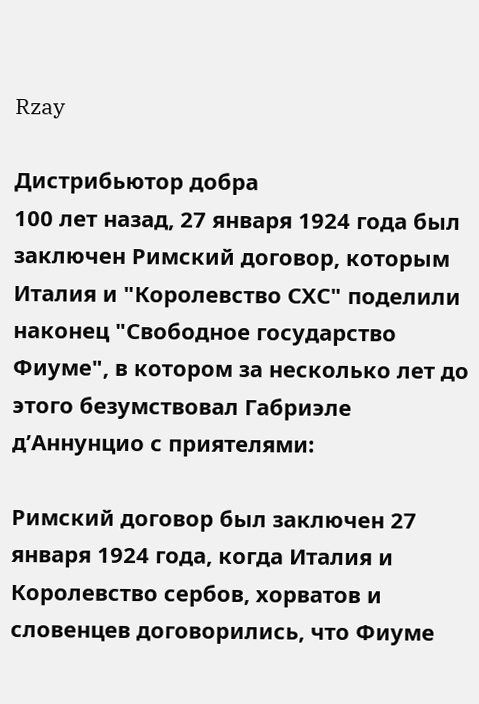Rzay

Дистрибьютор добра
100 лет назад, 27 января 1924 года был заключен Римский договор, которым Италия и "Королевство СХС" поделили наконец "Свободное государство Фиуме", в котором за несколько лет до этого безумствовал Габриэле д’Аннунцио с приятелями:

Римский договор был заключен 27 января 1924 года, когда Италия и Королевство сербов, хорватов и словенцев договорились, что Фиуме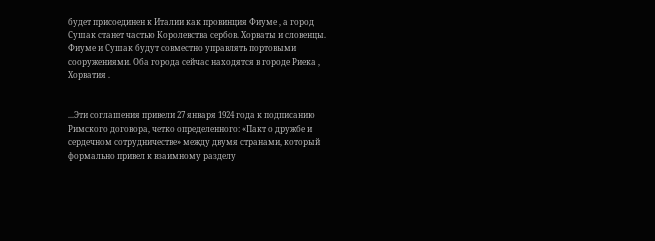будет присоединен к Италии как провинция Фиуме , а город Сушак станет частью Королевства сербов. Хорваты и словенцы.
Фиуме и Сушак будут совместно управлять портовыми сооружениями. Оба города сейчас находятся в городе Риека , Хорватия .


...Эти соглашения привели 27 января 1924 года к подписанию Римского договора, четко определенного: «Пакт о дружбе и сердечном сотрудничестве» между двумя странами, который формально привел к взаимному разделу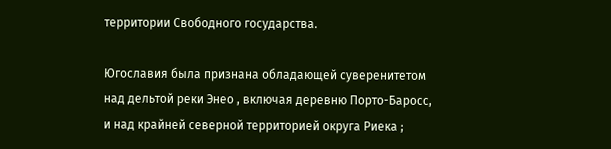территории Свободного государства.

Югославия была признана обладающей суверенитетом над дельтой реки Энео , включая деревню Порто-Баросс, и над крайней северной территорией округа Риека ;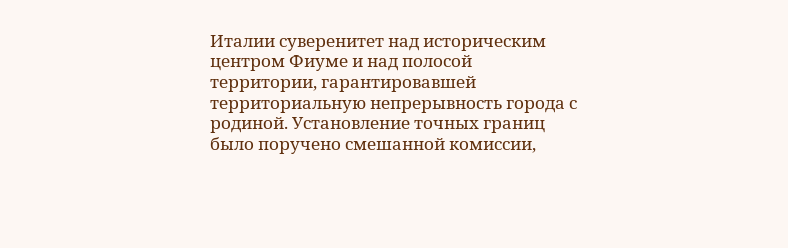Италии суверенитет над историческим центром Фиуме и над полосой территории, гарантировавшей территориальную непрерывность города с родиной. Установление точных границ было поручено смешанной комиссии,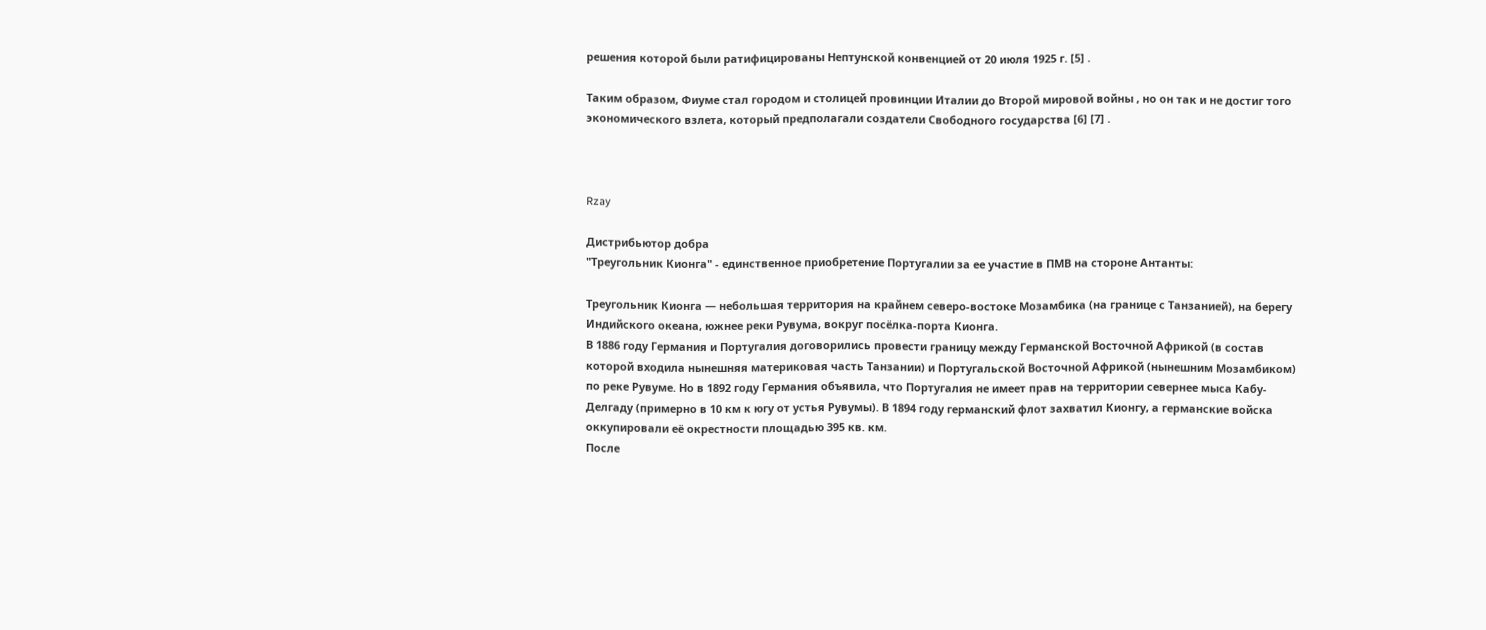решения которой были ратифицированы Нептунской конвенцией от 20 июля 1925 г. [5] .

Таким образом, Фиуме стал городом и столицей провинции Италии до Второй мировой войны , но он так и не достиг того экономического взлета, который предполагали создатели Свободного государства [6] [7] .



Rzay

Дистрибьютор добра
"Треугольник Кионга" - единственное приобретение Португалии за ее участие в ПМВ на стороне Антанты:

Треугольник Кионга — небольшая территория на крайнем северо-востоке Мозамбика (на границе с Танзанией), на берегу Индийского океана, южнее реки Рувума, вокруг посёлка-порта Кионга.
В 1886 году Германия и Португалия договорились провести границу между Германской Восточной Африкой (в состав которой входила нынешняя материковая часть Танзании) и Португальской Восточной Африкой (нынешним Мозамбиком) по реке Рувуме. Но в 1892 году Германия объявила, что Португалия не имеет прав на территории севернее мыса Кабу-Делгаду (примерно в 10 км к югу от устья Рувумы). В 1894 году германский флот захватил Кионгу, а германские войска оккупировали её окрестности площадью 395 кв. км.
После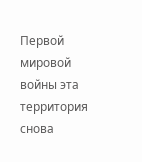Первой мировой войны эта территория снова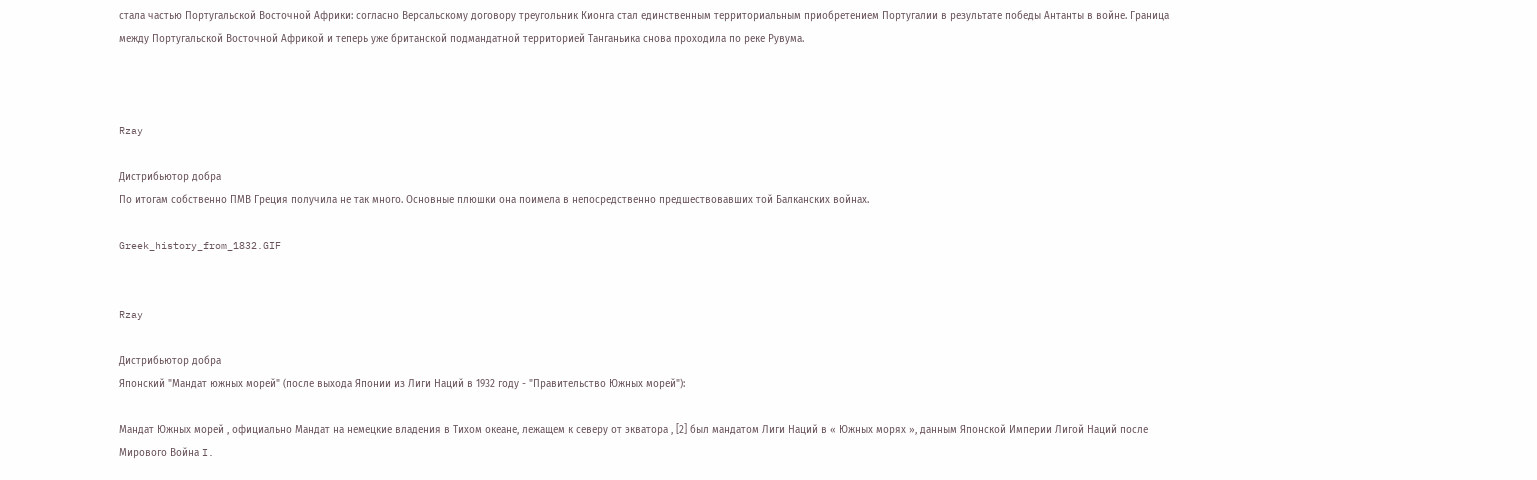стала частью Португальской Восточной Африки: согласно Версальскому договору треугольник Кионга стал единственным территориальным приобретением Португалии в результате победы Антанты в войне. Граница между Португальской Восточной Африкой и теперь уже британской подмандатной территорией Танганьика снова проходила по реке Рувума.



Rzay

Дистрибьютор добра
По итогам собственно ПМВ Греция получила не так много. Основные плюшки она поимела в непосредственно предшествовавших той Балканских войнах.

Greek_history_from_1832.GIF


Rzay

Дистрибьютор добра
Японский "Мандат южных морей" (после выхода Японии из Лиги Наций в 1932 году - "Правительство Южных морей"):

Мандат Южных морей , официально Мандат на немецкие владения в Тихом океане, лежащем к северу от экватора , [2] был мандатом Лиги Наций в « Южных морях », данным Японской Империи Лигой Наций после Мирового Война I.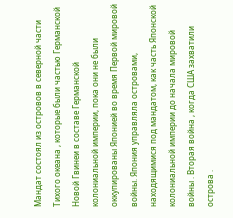Мандат состоял из островов в северной части Тихого океана , которые были частью Германской Новой Гвинеи в составе Германской колониальной империи, пока они не были оккупированы Японией во время Первой мировой войны. Япония управляла островами, находящимися под мандатом, как часть Японской колониальной империи до начала мировой войны . Вторая война , когда США захватили острова .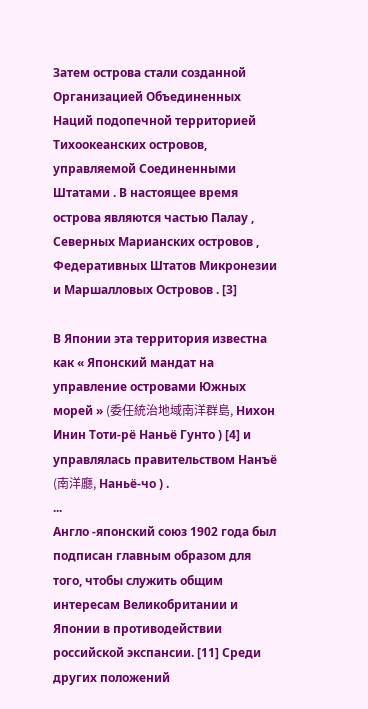Затем острова стали созданной Организацией Объединенных Наций подопечной территорией Тихоокеанских островов, управляемой Соединенными Штатами . В настоящее время острова являются частью Палау , Северных Марианских островов , Федеративных Штатов Микронезии и Маршалловых Островов . [3]

В Японии эта территория известна как « Японский мандат на управление островами Южных морей » (委任統治地域南洋群島, Нихон Инин Тоти-рё Наньё Гунто ) [4] и управлялась правительством Нанъё (南洋廳, Наньё-чо ) .
...
Англо -японский союз 1902 года был подписан главным образом для того, чтобы служить общим интересам Великобритании и Японии в противодействии российской экспансии. [11] Среди других положений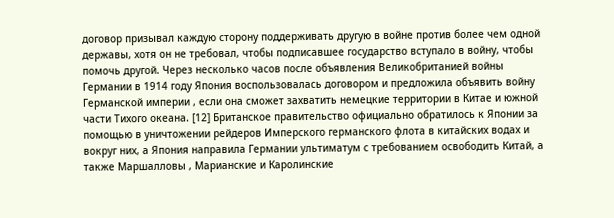договор призывал каждую сторону поддерживать другую в войне против более чем одной державы, хотя он не требовал, чтобы подписавшее государство вступало в войну, чтобы помочь другой. Через несколько часов после объявления Великобританией войны Германии в 1914 году Япония воспользовалась договором и предложила объявить войну Германской империи , если она сможет захватить немецкие территории в Китае и южной части Тихого океана. [12] Британское правительство официально обратилось к Японии за помощью в уничтожении рейдеров Имперского германского флота в китайских водах и вокруг них, а Япония направила Германии ультиматум с требованием освободить Китай, а также Маршалловы , Марианские и Каролинские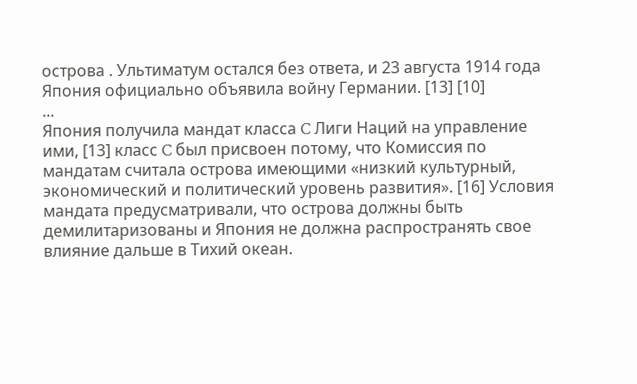острова . Ультиматум остался без ответа, и 23 августа 1914 года Япония официально объявила войну Германии. [13] [10]
...
Япония получила мандат класса C Лиги Наций на управление ими, [13] класс C был присвоен потому, что Комиссия по мандатам считала острова имеющими «низкий культурный, экономический и политический уровень развития». [16] Условия мандата предусматривали, что острова должны быть демилитаризованы и Япония не должна распространять свое влияние дальше в Тихий океан.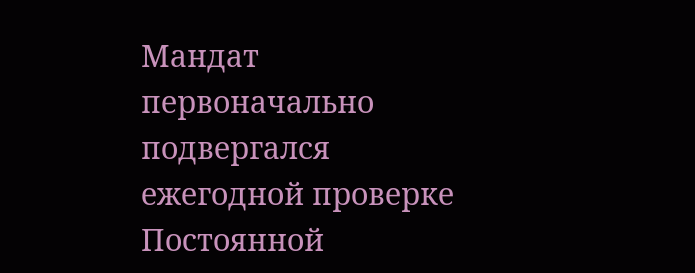Мандат первоначально подвергался ежегодной проверке Постоянной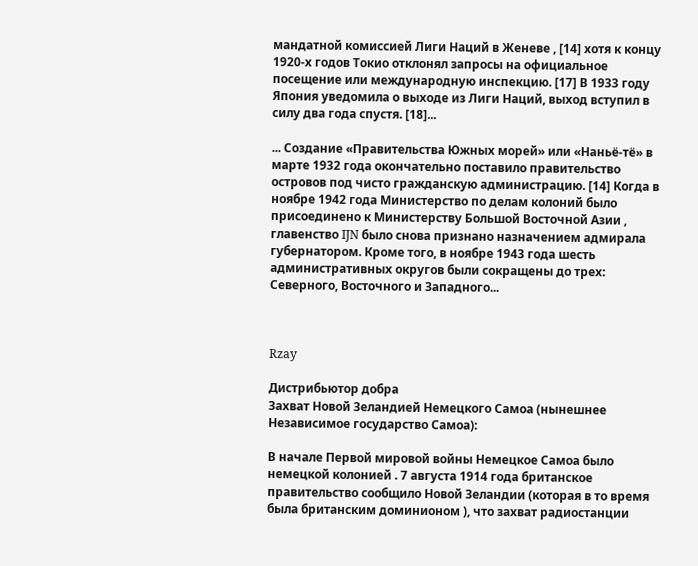мандатной комиссией Лиги Наций в Женеве , [14] хотя к концу 1920-х годов Токио отклонял запросы на официальное посещение или международную инспекцию. [17] В 1933 году Япония уведомила о выходе из Лиги Наций, выход вступил в силу два года спустя. [18]...

... Создание «Правительства Южных морей» или «Наньё-тё» в марте 1932 года окончательно поставило правительство островов под чисто гражданскую администрацию. [14] Когда в ноябре 1942 года Министерство по делам колоний было присоединено к Министерству Большой Восточной Азии , главенство IJN было снова признано назначением адмирала губернатором. Кроме того, в ноябре 1943 года шесть административных округов были сокращены до трех: Северного, Восточного и Западного...



Rzay

Дистрибьютор добра
Захват Новой Зеландией Немецкого Самоа (нынешнее Независимое государство Самоа):

В начале Первой мировой войны Немецкое Самоа было немецкой колонией . 7 августа 1914 года британское правительство сообщило Новой Зеландии (которая в то время была британским доминионом ), что захват радиостанции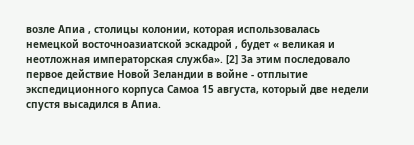возле Апиа , столицы колонии, которая использовалась немецкой восточноазиатской эскадрой , будет « великая и неотложная императорская служба». [2] За этим последовало первое действие Новой Зеландии в войне - отплытие экспедиционного корпуса Самоа 15 августа, который две недели спустя высадился в Апиа.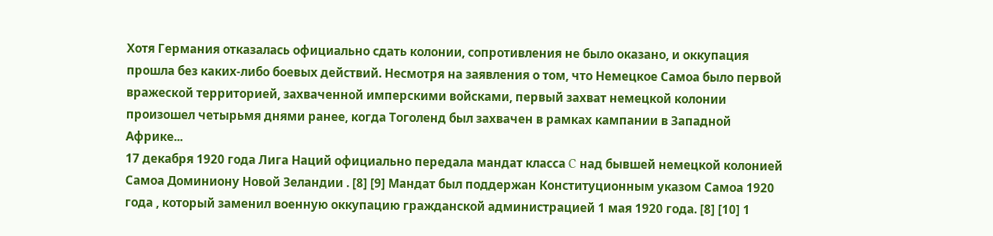Хотя Германия отказалась официально сдать колонии, сопротивления не было оказано, и оккупация прошла без каких-либо боевых действий. Несмотря на заявления о том, что Немецкое Самоа было первой вражеской территорией, захваченной имперскими войсками, первый захват немецкой колонии произошел четырьмя днями ранее, когда Тоголенд был захвачен в рамках кампании в Западной Африке...
17 декабря 1920 года Лига Наций официально передала мандат класса C над бывшей немецкой колонией Самоа Доминиону Новой Зеландии . [8] [9] Мандат был поддержан Конституционным указом Самоа 1920 года , который заменил военную оккупацию гражданской администрацией 1 мая 1920 года. [8] [10] 1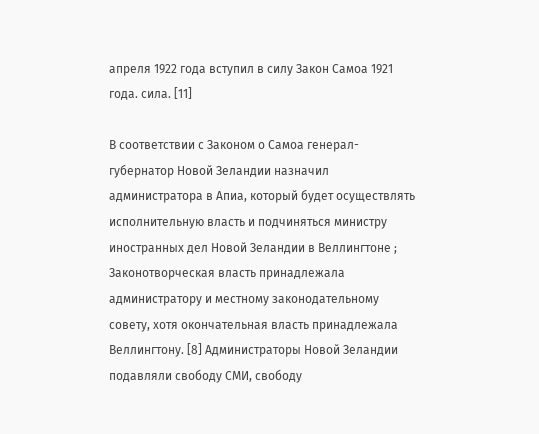апреля 1922 года вступил в силу Закон Самоа 1921 года. сила. [11]

В соответствии с Законом о Самоа генерал-губернатор Новой Зеландии назначил администратора в Апиа, который будет осуществлять исполнительную власть и подчиняться министру иностранных дел Новой Зеландии в Веллингтоне ; Законотворческая власть принадлежала администратору и местному законодательному совету, хотя окончательная власть принадлежала Веллингтону. [8] Администраторы Новой Зеландии подавляли свободу СМИ, свободу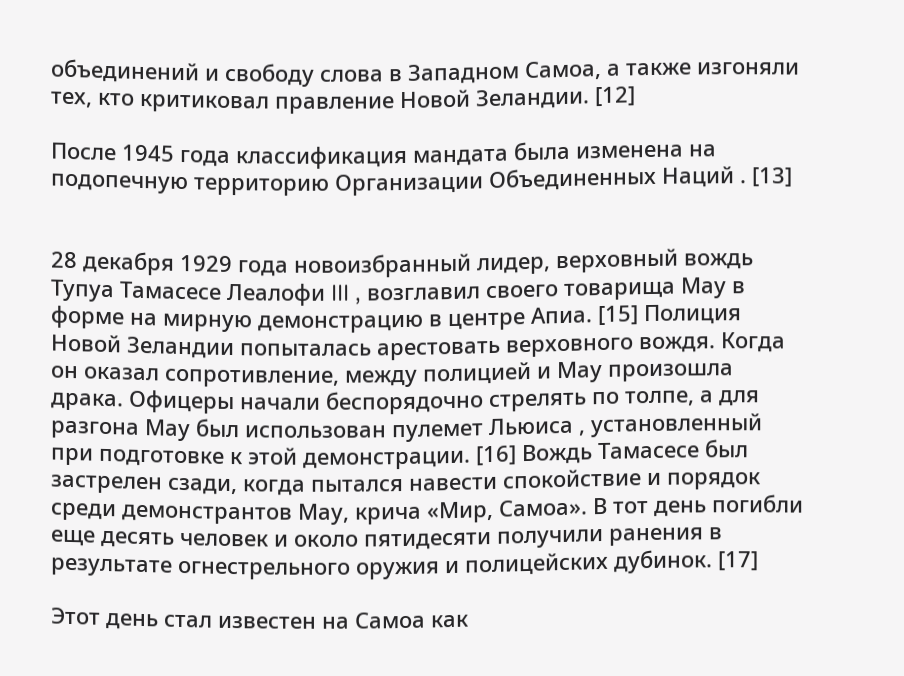объединений и свободу слова в Западном Самоа, а также изгоняли тех, кто критиковал правление Новой Зеландии. [12]

После 1945 года классификация мандата была изменена на подопечную территорию Организации Объединенных Наций . [13]


28 декабря 1929 года новоизбранный лидер, верховный вождь Тупуа Тамасесе Леалофи III , возглавил своего товарища Мау в форме на мирную демонстрацию в центре Апиа. [15] Полиция Новой Зеландии попыталась арестовать верховного вождя. Когда он оказал сопротивление, между полицией и Мау произошла драка. Офицеры начали беспорядочно стрелять по толпе, а для разгона Мау был использован пулемет Льюиса , установленный при подготовке к этой демонстрации. [16] Вождь Тамасесе был застрелен сзади, когда пытался навести спокойствие и порядок среди демонстрантов Мау, крича «Мир, Самоа». В тот день погибли еще десять человек и около пятидесяти получили ранения в результате огнестрельного оружия и полицейских дубинок. [17]

Этот день стал известен на Самоа как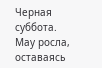Черная суббота. Мау росла, оставаясь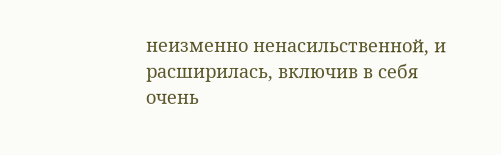неизменно ненасильственной, и расширилась, включив в себя очень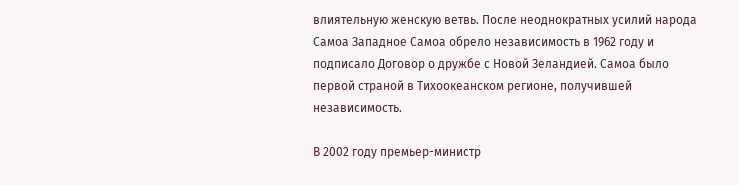влиятельную женскую ветвь. После неоднократных усилий народа Самоа Западное Самоа обрело независимость в 1962 году и подписало Договор о дружбе с Новой Зеландией. Самоа было первой страной в Тихоокеанском регионе, получившей независимость.

В 2002 году премьер-министр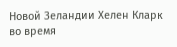Новой Зеландии Хелен Кларк во время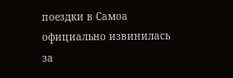поездки в Самоа официально извинилась за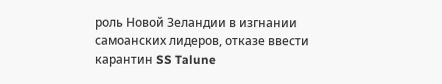роль Новой Зеландии в изгнании самоанских лидеров, отказе ввести карантин SS Talune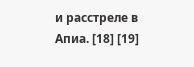и расстреле в Апиа. [18] [19]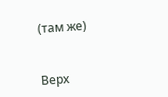(там же)


Верх